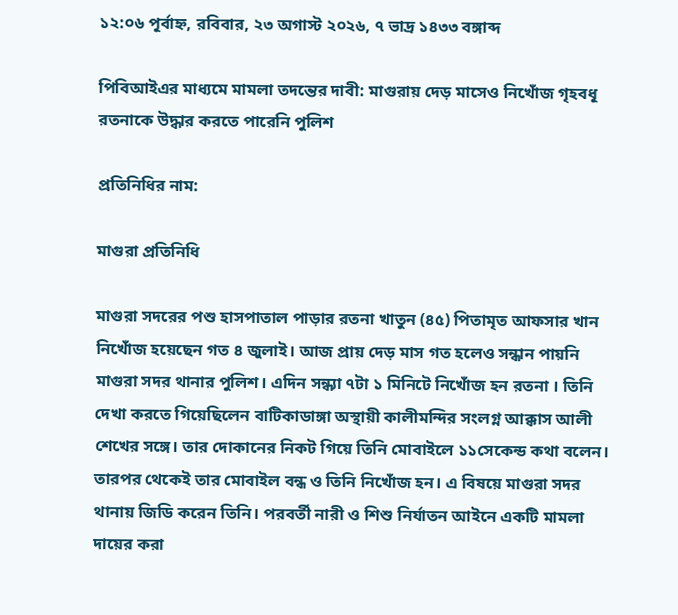১২:০৬ পূর্বাহ্ন, রবিবার, ২৩ অগাস্ট ২০২৬, ৭ ভাদ্র ১৪৩৩ বঙ্গাব্দ

পিবিআইএর মাধ্যমে মামলা তদন্তের দাবী: মাগুরায় দেড় মাসেও নিখোঁজ গৃহবধূ রতনাকে উদ্ধার করতে পারেনি পুলিশ

প্রতিনিধির নাম:

মাগুরা প্রতিনিধি

মাগুরা সদরের পশু হাসপাতাল পাড়ার রতনা খাতুন (৪৫) পিতামৃত আফসার খান নিখোঁজ হয়েছেন গত ৪ জুলাই। আজ প্রায় দেড় মাস গত হলেও সন্ধান পায়নি মাগুরা সদর থানার পুলিশ। এদিন সন্ধ্যা ৭টা ১ মিনিটে নিখোঁজ হন রতনা । তিনি দেখা করতে গিয়েছিলেন বাটিকাডাঙ্গা অস্থায়ী কালীমন্দির সংলগ্ন আক্কাস আলী শেখের সঙ্গে। তার দোকানের নিকট গিয়ে তিনি মোবাইলে ১১সেকেন্ড কথা বলেন। তারপর থেকেই তার মোবাইল বন্ধ ও তিনি নিখোঁজ হন। এ বিষয়ে মাগুরা সদর থানায় জিডি করেন তিনি। পরবর্তী নারী ও শিশু নির্যাতন আইনে একটি মামলা দায়ের করা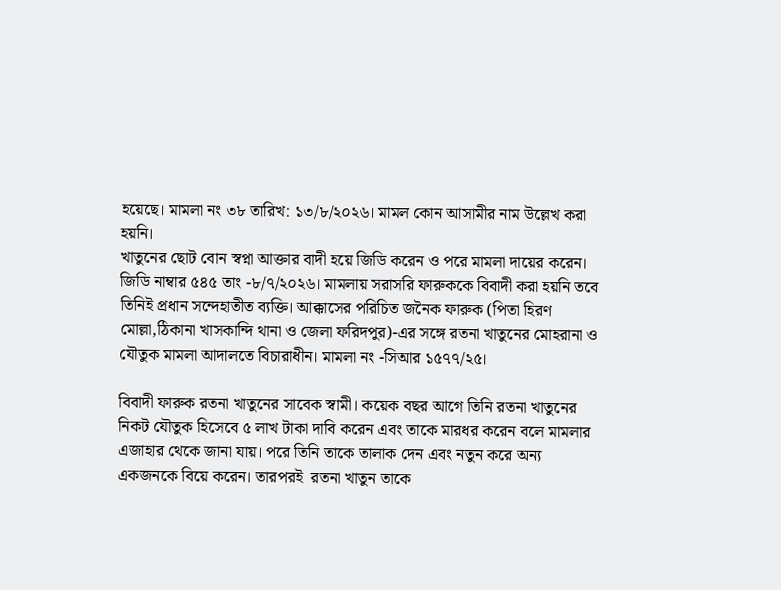হয়েছে। মামলা নং ৩৮ তারিখ: ১৩/৮/২০২৬। মামল কোন আসামীর নাম উল্লেখ করা হয়নি।
খাতুনের ছোট বোন স্বপ্না আক্তার বাদী হয়ে জিডি করেন ও পরে মামলা দায়ের করেন। জিডি নাম্বার ৫৪৫ তাং -৮/৭/২০২৬। মামলায় সরাসরি ফারুককে বিবাদী করা হয়নি তবে তিনিই প্রধান সন্দেহাতীত ব্যক্তি। আক্কাসের পরিচিত জনৈক ফারুক (পিতা হিরণ মোল্লা,ঠিকানা খাসকান্দি থানা ও জেলা ফরিদপুর)-এর সঙ্গে রতনা খাতুনের মোহরানা ও যৌতুক মামলা আদালতে বিচারাধীন। মামলা নং -সিআর ১৫৭৭/২৫।

বিবাদী ফারুক রতনা খাতুনের সাবেক স্বামী। কয়েক বছর আগে তিনি রতনা খাতুনের নিকট যৌতুক হিসেবে ৫ লাখ টাকা দাবি করেন এবং তাকে মারধর করেন বলে মামলার এজাহার থেকে জানা যায়। পরে তিনি তাকে তালাক দেন এবং নতুন করে অন্য একজনকে বিয়ে করেন। তারপরই  রতনা খাতুন তাকে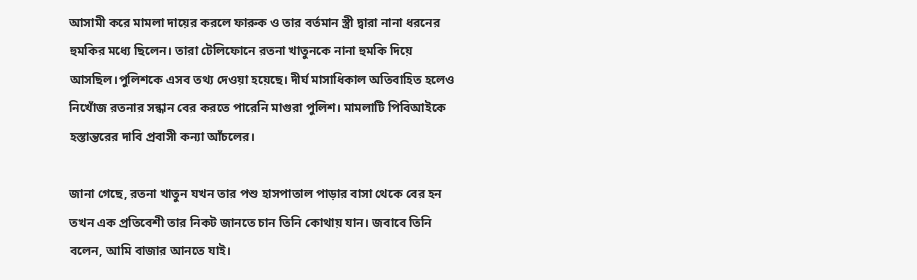আসামী করে মামলা দায়ের করলে ফারুক ও তার বর্তমান স্ত্রী দ্বারা নানা ধরনের হুমকির মধ্যে ছিলেন। তারা টেলিফোনে রতনা খাতুনকে নানা হুমকি দিয়ে আসছিল।পুলিশকে এসব তথ্য দেওয়া হয়েছে। দীর্ঘ মাসাধিকাল অতিবাহিত হলেও নিখোঁজ রতনার সন্ধান বের করতে পারেনি মাগুরা পুলিশ। মামলাটি পিবিআইকে হস্তান্তরের দাবি প্রবাসী কন্যা আঁচলের।

জানা গেছে, রতনা খাতুন যখন তার পশু হাসপাতাল পাড়ার বাসা থেকে বের হন তখন এক প্রতিবেশী তার নিকট জানতে চান তিনি কোথায় যান। জবাবে তিনি বলেন, আমি বাজার আনতে যাই।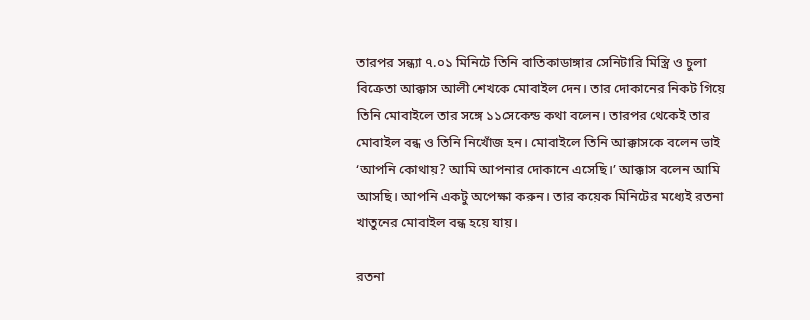তারপর সন্ধ্যা ৭.০১ মিনিটে তিনি বাতিকাডাঙ্গার সেনিটারি মিস্ত্রি ও চুলা বিক্রেতা আক্কাস আলী শেখকে মোবাইল দেন। তার দোকানের নিকট গিয়ে তিনি মোবাইলে তার সঙ্গে ১১সেকেন্ড কথা বলেন। তারপর থেকেই তার মোবাইল বন্ধ ও তিনি নিখোঁজ হন। মোবাইলে তিনি আক্কাসকে বলেন ভাই ‘আপনি কোথায়? আমি আপনার দোকানে এসেছি।’ আক্কাস বলেন আমি আসছি। আপনি একটু অপেক্ষা করুন। তার কয়েক মিনিটের মধ্যেই রতনা খাতুনের মোবাইল বন্ধ হয়ে যায়।

রতনা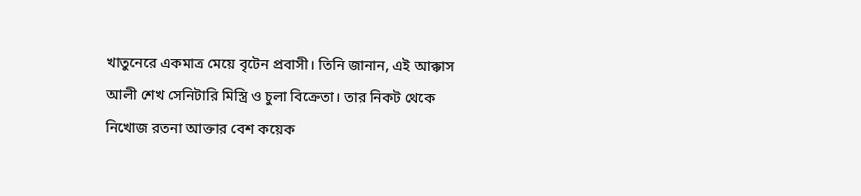খাতুনেরে একমাত্র মেয়ে বৃটেন প্রবাসী। তিনি জানান, এই আক্কাস আলী শেখ সেনিটারি মিস্ত্রি ও চুলা বিক্রেতা। তার নিকট থেকে নিখোজ রতনা আক্তার বেশ কয়েক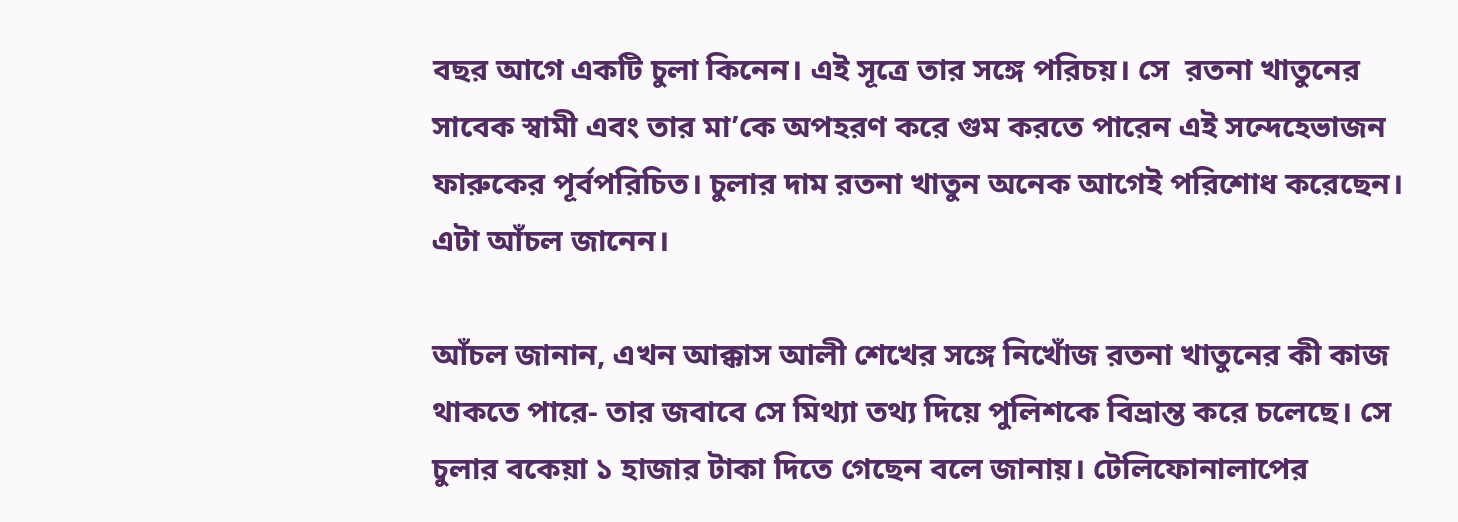বছর আগে একটি চুলা কিনেন। এই সূত্রে তার সঙ্গে পরিচয়। সে  রতনা খাতুনের সাবেক স্বামী এবং তার মা’কে অপহরণ করে গুম করতে পারেন এই সন্দেহেভাজন ফারুকের পূর্বপরিচিত। চুলার দাম রতনা খাতুন অনেক আগেই পরিশোধ করেছেন। এটা আঁচল জানেন।

আঁচল জানান, এখন আক্কাস আলী শেখের সঙ্গে নিখোঁজ রতনা খাতুনের কী কাজ থাকতে পারে- তার জবাবে সে মিথ্যা তথ্য দিয়ে পুলিশকে বিভ্রান্ত করে চলেছে। সে চুলার বকেয়া ১ হাজার টাকা দিতে গেছেন বলে জানায়। টেলিফোনালাপের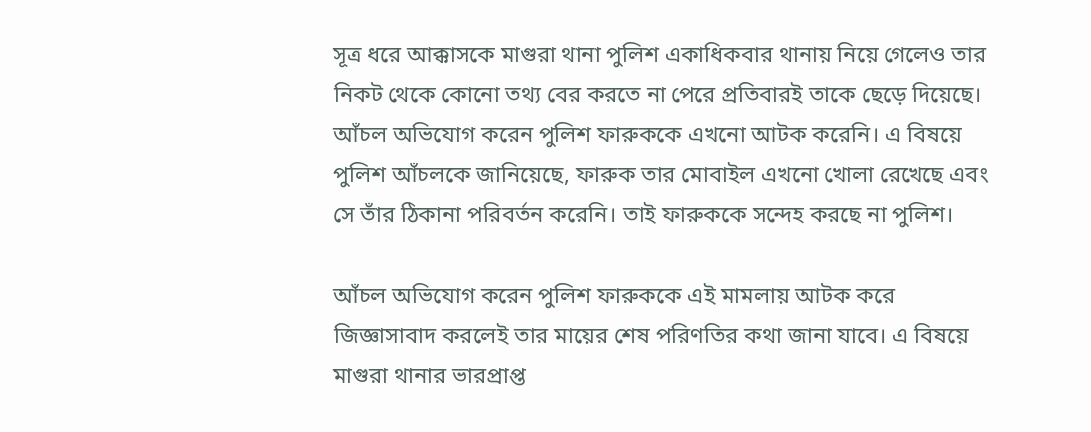সূত্র ধরে আক্কাসকে মাগুরা থানা পুলিশ একাধিকবার থানায় নিয়ে গেলেও তার নিকট থেকে কোনো তথ্য বের করতে না পেরে প্রতিবারই তাকে ছেড়ে দিয়েছে।
আঁচল অভিযোগ করেন পুলিশ ফারুককে এখনো আটক করেনি। এ বিষয়ে পুলিশ আঁচলকে জানিয়েছে, ফারুক তার মোবাইল এখনো খোলা রেখেছে এবং সে তাঁর ঠিকানা পরিবর্তন করেনি। তাই ফারুককে সন্দেহ করছে না পুলিশ।

আঁচল অভিযোগ করেন পুলিশ ফারুককে এই মামলায় আটক করে জিজ্ঞাসাবাদ করলেই তার মায়ের শেষ পরিণতির কথা জানা যাবে। এ বিষয়ে মাগুরা থানার ভারপ্রাপ্ত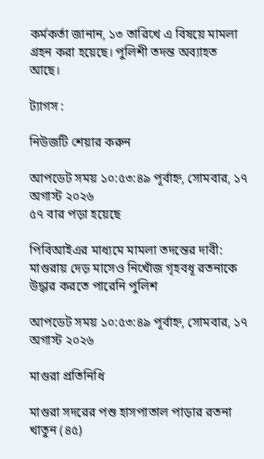কর্মকর্তা জানান, ১৩ তারিখে এ বিষয়ে মামলা গ্রহন করা হয়েছে। পুলিশী তদন্ত অব্যাহত আছে।

ট্যাগস :

নিউজটি শেয়ার করুন

আপডেট সময় ১০:৫৩:৪৯ পূর্বাহ্ন, সোমবার, ১৭ অগাস্ট ২০২৬
৫৭ বার পড়া হয়েছে

পিবিআইএর মাধ্যমে মামলা তদন্তের দাবী: মাগুরায় দেড় মাসেও নিখোঁজ গৃহবধূ রতনাকে উদ্ধার করতে পারেনি পুলিশ

আপডেট সময় ১০:৫৩:৪৯ পূর্বাহ্ন, সোমবার, ১৭ অগাস্ট ২০২৬

মাগুরা প্রতিনিধি

মাগুরা সদরের পশু হাসপাতাল পাড়ার রতনা খাতুন (৪৫)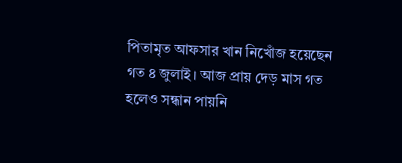পিতামৃত আফসার খান নিখোঁজ হয়েছেন গত ৪ জুলাই। আজ প্রায় দেড় মাস গত হলেও সন্ধান পায়নি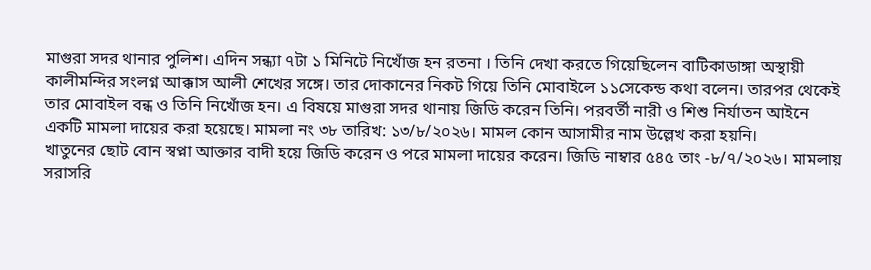মাগুরা সদর থানার পুলিশ। এদিন সন্ধ্যা ৭টা ১ মিনিটে নিখোঁজ হন রতনা । তিনি দেখা করতে গিয়েছিলেন বাটিকাডাঙ্গা অস্থায়ী কালীমন্দির সংলগ্ন আক্কাস আলী শেখের সঙ্গে। তার দোকানের নিকট গিয়ে তিনি মোবাইলে ১১সেকেন্ড কথা বলেন। তারপর থেকেই তার মোবাইল বন্ধ ও তিনি নিখোঁজ হন। এ বিষয়ে মাগুরা সদর থানায় জিডি করেন তিনি। পরবর্তী নারী ও শিশু নির্যাতন আইনে একটি মামলা দায়ের করা হয়েছে। মামলা নং ৩৮ তারিখ: ১৩/৮/২০২৬। মামল কোন আসামীর নাম উল্লেখ করা হয়নি।
খাতুনের ছোট বোন স্বপ্না আক্তার বাদী হয়ে জিডি করেন ও পরে মামলা দায়ের করেন। জিডি নাম্বার ৫৪৫ তাং -৮/৭/২০২৬। মামলায় সরাসরি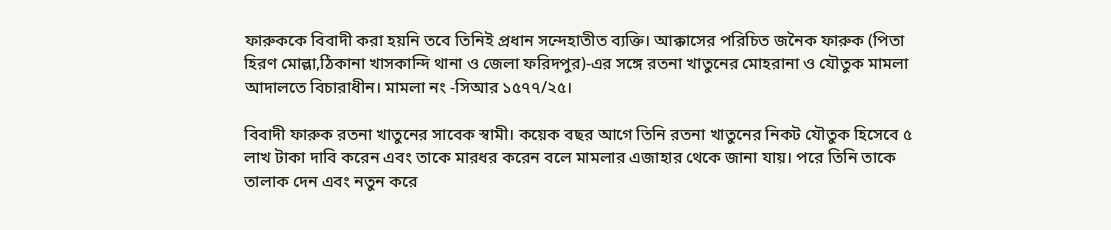ফারুককে বিবাদী করা হয়নি তবে তিনিই প্রধান সন্দেহাতীত ব্যক্তি। আক্কাসের পরিচিত জনৈক ফারুক (পিতা হিরণ মোল্লা,ঠিকানা খাসকান্দি থানা ও জেলা ফরিদপুর)-এর সঙ্গে রতনা খাতুনের মোহরানা ও যৌতুক মামলা আদালতে বিচারাধীন। মামলা নং -সিআর ১৫৭৭/২৫।

বিবাদী ফারুক রতনা খাতুনের সাবেক স্বামী। কয়েক বছর আগে তিনি রতনা খাতুনের নিকট যৌতুক হিসেবে ৫ লাখ টাকা দাবি করেন এবং তাকে মারধর করেন বলে মামলার এজাহার থেকে জানা যায়। পরে তিনি তাকে তালাক দেন এবং নতুন করে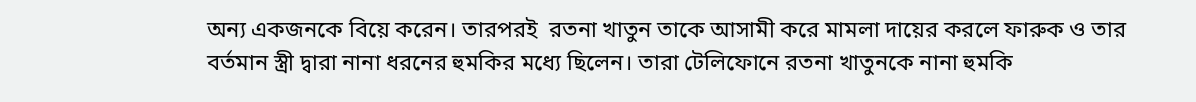অন্য একজনকে বিয়ে করেন। তারপরই  রতনা খাতুন তাকে আসামী করে মামলা দায়ের করলে ফারুক ও তার বর্তমান স্ত্রী দ্বারা নানা ধরনের হুমকির মধ্যে ছিলেন। তারা টেলিফোনে রতনা খাতুনকে নানা হুমকি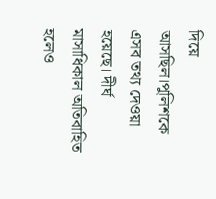দিয়ে আসছিল।পুলিশকে এসব তথ্য দেওয়া হয়েছে। দীর্ঘ মাসাধিকাল অতিবাহিত হলেও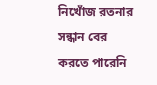নিখোঁজ রতনার সন্ধান বের করতে পারেনি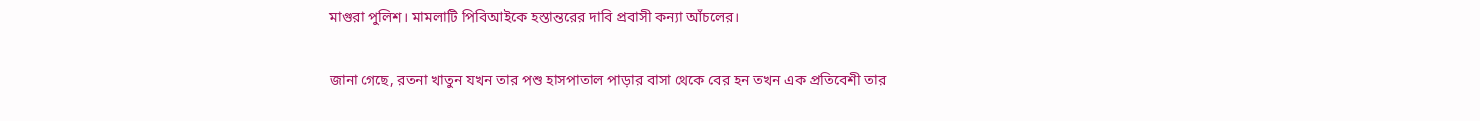মাগুরা পুলিশ। মামলাটি পিবিআইকে হস্তান্তরের দাবি প্রবাসী কন্যা আঁচলের।

জানা গেছে, রতনা খাতুন যখন তার পশু হাসপাতাল পাড়ার বাসা থেকে বের হন তখন এক প্রতিবেশী তার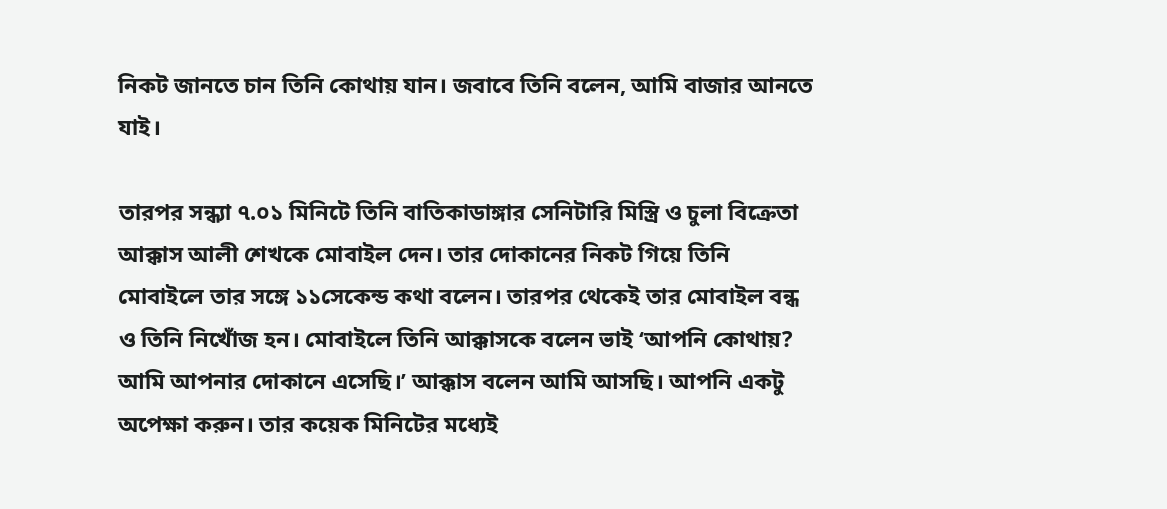নিকট জানতে চান তিনি কোথায় যান। জবাবে তিনি বলেন, আমি বাজার আনতে যাই।

তারপর সন্ধ্যা ৭.০১ মিনিটে তিনি বাতিকাডাঙ্গার সেনিটারি মিস্ত্রি ও চুলা বিক্রেতা আক্কাস আলী শেখকে মোবাইল দেন। তার দোকানের নিকট গিয়ে তিনি মোবাইলে তার সঙ্গে ১১সেকেন্ড কথা বলেন। তারপর থেকেই তার মোবাইল বন্ধ ও তিনি নিখোঁজ হন। মোবাইলে তিনি আক্কাসকে বলেন ভাই ‘আপনি কোথায়? আমি আপনার দোকানে এসেছি।’ আক্কাস বলেন আমি আসছি। আপনি একটু অপেক্ষা করুন। তার কয়েক মিনিটের মধ্যেই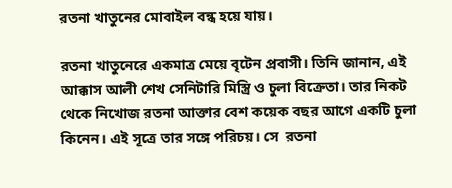রতনা খাতুনের মোবাইল বন্ধ হয়ে যায়।

রতনা খাতুনেরে একমাত্র মেয়ে বৃটেন প্রবাসী। তিনি জানান, এই আক্কাস আলী শেখ সেনিটারি মিস্ত্রি ও চুলা বিক্রেতা। তার নিকট থেকে নিখোজ রতনা আক্তার বেশ কয়েক বছর আগে একটি চুলা কিনেন। এই সূত্রে তার সঙ্গে পরিচয়। সে  রতনা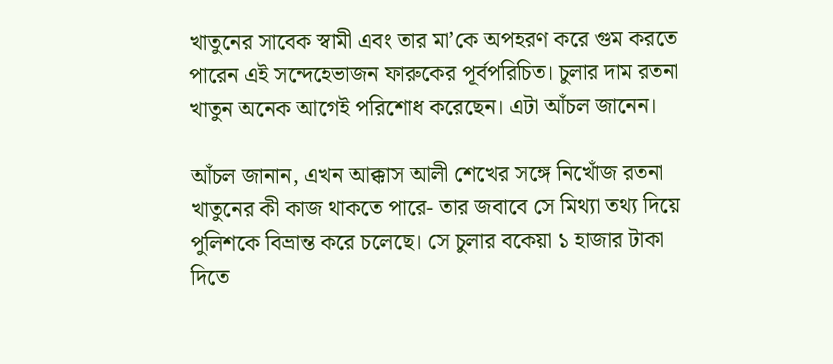খাতুনের সাবেক স্বামী এবং তার মা’কে অপহরণ করে গুম করতে পারেন এই সন্দেহেভাজন ফারুকের পূর্বপরিচিত। চুলার দাম রতনা খাতুন অনেক আগেই পরিশোধ করেছেন। এটা আঁচল জানেন।

আঁচল জানান, এখন আক্কাস আলী শেখের সঙ্গে নিখোঁজ রতনা খাতুনের কী কাজ থাকতে পারে- তার জবাবে সে মিথ্যা তথ্য দিয়ে পুলিশকে বিভ্রান্ত করে চলেছে। সে চুলার বকেয়া ১ হাজার টাকা দিতে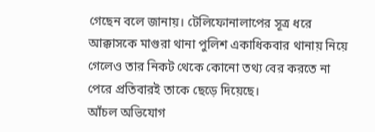গেছেন বলে জানায়। টেলিফোনালাপের সূত্র ধরে আক্কাসকে মাগুরা থানা পুলিশ একাধিকবার থানায় নিয়ে গেলেও তার নিকট থেকে কোনো তথ্য বের করতে না পেরে প্রতিবারই তাকে ছেড়ে দিয়েছে।
আঁচল অভিযোগ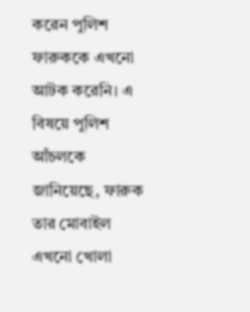করেন পুলিশ ফারুককে এখনো আটক করেনি। এ বিষয়ে পুলিশ আঁচলকে জানিয়েছে, ফারুক তার মোবাইল এখনো খোলা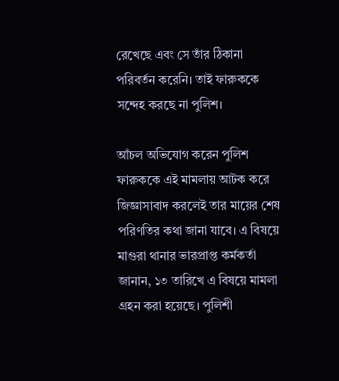রেখেছে এবং সে তাঁর ঠিকানা পরিবর্তন করেনি। তাই ফারুককে সন্দেহ করছে না পুলিশ।

আঁচল অভিযোগ করেন পুলিশ ফারুককে এই মামলায় আটক করে জিজ্ঞাসাবাদ করলেই তার মায়ের শেষ পরিণতির কথা জানা যাবে। এ বিষয়ে মাগুরা থানার ভারপ্রাপ্ত কর্মকর্তা জানান, ১৩ তারিখে এ বিষয়ে মামলা গ্রহন করা হয়েছে। পুলিশী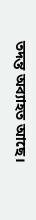তদন্ত অব্যাহত আছে।